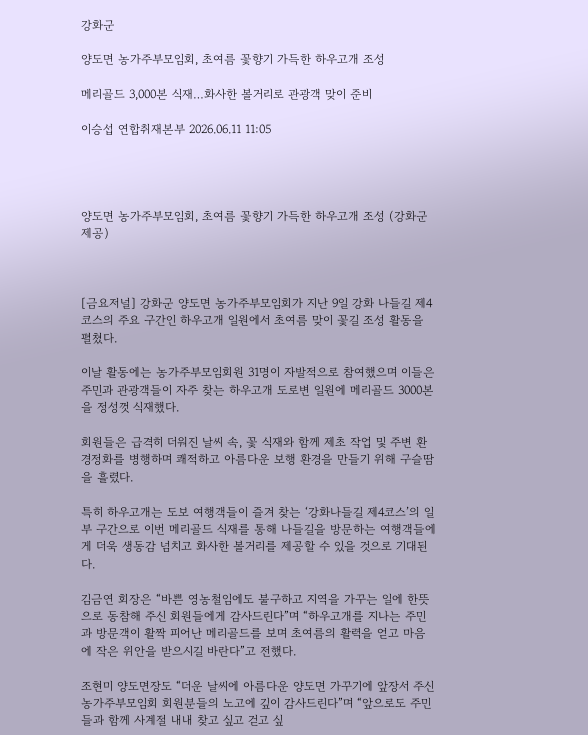강화군

양도면 농가주부모임회, 초여름 꽃향기 가득한 하우고개 조성

메리골드 3,000본 식재…화사한 볼거리로 관광객 맞이 준비

이승섭 연합취재본부 2026.06.11 11:05




양도면 농가주부모임회, 초여름 꽃향기 가득한 하우고개 조성 (강화군 제공)



[금요저널] 강화군 양도면 농가주부모임회가 지난 9일 강화 나들길 제4코스의 주요 구간인 하우고개 일원에서 초여름 맞이 꽃길 조성 활동을 펼쳤다.

이날 활동에는 농가주부모임회원 31명이 자발적으로 참여했으며 이들은 주민과 관광객들이 자주 찾는 하우고개 도로변 일원에 메리골드 3000본을 정성껏 식재했다.

회원들은 급격히 더워진 날씨 속, 꽃 식재와 함께 제초 작업 및 주변 환경정화를 병행하며 쾌적하고 아름다운 보행 환경을 만들기 위해 구슬땀을 흘렸다.

특히 하우고개는 도보 여행객들이 즐겨 찾는 ‘강화나들길 제4코스’의 일부 구간으로 이번 메리골드 식재를 통해 나들길을 방문하는 여행객들에게 더욱 생동감 넘치고 화사한 볼거리를 제공할 수 있을 것으로 기대된다.

김금연 회장은 “바쁜 영농철임에도 불구하고 지역을 가꾸는 일에 한뜻으로 동참해 주신 회원들에게 감사드린다”며 “하우고개를 지나는 주민과 방문객이 활짝 피어난 메리골드를 보며 초여름의 활력을 얻고 마음에 작은 위안을 받으시길 바란다”고 전했다.

조현미 양도면장도 “더운 날씨에 아름다운 양도면 가꾸기에 앞장서 주신 농가주부모임회 회원분들의 노고에 깊이 감사드린다”며 “앞으로도 주민들과 함께 사계절 내내 찾고 싶고 걷고 싶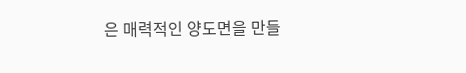은 매력적인 양도면을 만들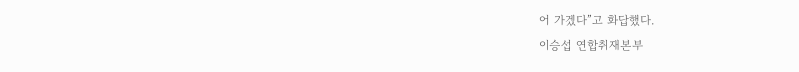어 가겠다”고 화답했다.
이승섭 연합취재본부